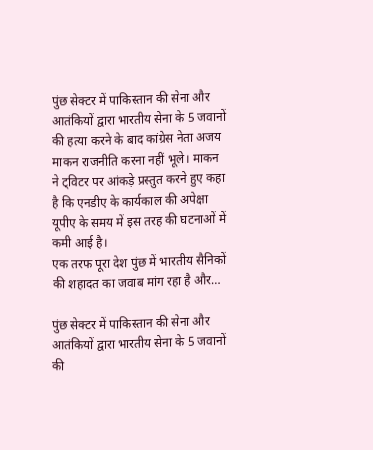पुंछ सेक्टर में पाकिस्तान की सेना और आतंकियों द्वारा भारतीय सेना के 5 जवानों की हत्या करने के बाद कांग्रेस नेता अजय माकन राजनीति करना नहीं भूले। माकन ने ट्विटर पर आंकड़े प्रस्तुत करने हुए कहा है कि एनडीए के कार्यकाल की अपेक्षा यूपीए के समय में इस तरह की घटनाओं में कमी आई है।
एक तरफ पूरा देश पुंछ में भारतीय सैनिकों की शहादत का जवाब मांग रहा है और…

पुंछ सेक्टर में पाकिस्तान की सेना और आतंकियों द्वारा भारतीय सेना के 5 जवानों की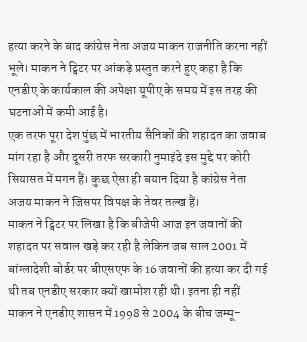हत्या करने के बाद कांग्रेस नेता अजय माकन राजनीति करना नहीं भूले। माकन ने ट्विटर पर आंकड़े प्रस्तुत करने हुए कहा है कि एनडीए के कार्यकाल की अपेक्षा यूपीए के समय में इस तरह की घटनाओं में कमी आई है।
एक तरफ पूरा देश पुंछ में भारतीय सैनिकों की शहादत का जवाब मांग रहा है और दूसरी तरफ सरकारी नुमाइंदे इस मुद्दे पर कोरी सियासत में मगन हैं। कुछ ऐसा ही बयान दिया है कांग्रेस नेता अजय माकन ने जिसपर विपक्ष के तेवर तल्ख हैं।
माकन ने ट्विटर पर लिखा है कि बीजेपी आज इन जवानों की शहादत पर सवाल खड़े कर रही है लेकिन जब साल 2001 में बांग्लादेशी बोर्डर पर बीएसएफ के 16 जवानों की हत्या कर दी गई थी तब एनडीए सरकार क्यों खामोश रही थी। इतना ही नहीं माकन ने एनडीए शासन में 1998 से 2004 के बीच जम्मू-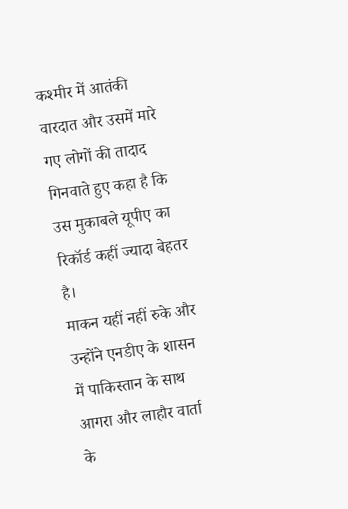कश्मीर में आतंकी वारदात और उसमें मारे गए लोगों की तादाद गिनवाते हुए कहा है कि उस मुकाबले यूपीए का रिकॉर्ड कहीं ज्यादा बेहतर है।
माकन यहीं नहीं रुके और उन्होंने एनडीए के शासन में पाकिस्तान के साथ आगरा और लाहौर वार्ता के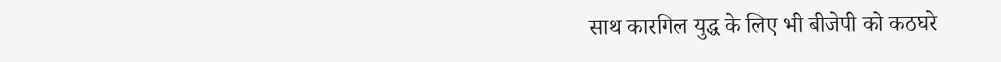साथ कारगिल युद्ध के लिए भी बीजेपी को कठघरे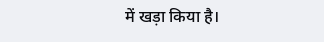में खड़ा किया है।